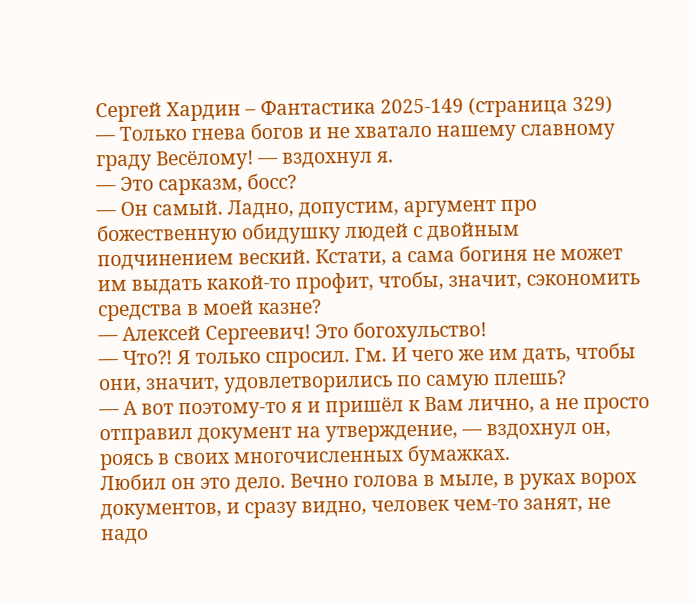Сергей Хардин – Фантастика 2025-149 (страница 329)
— Только гнева богов и не хватало нашему славному граду Весёлому! — вздохнул я.
— Это сарказм, босс?
— Он самый. Ладно, допустим, аргумент про божественную обидушку людей с двойным подчинением веский. Кстати, а сама богиня не может им выдать какой-то профит, чтобы, значит, сэкономить средства в моей казне?
— Алексей Сергеевич! Это богохульство!
— Что⁈ Я только спросил. Гм. И чего же им дать, чтобы они, значит, удовлетворились по самую плешь?
— А вот поэтому-то я и пришёл к Вам лично, а не просто отправил документ на утверждение, — вздохнул он, роясь в своих многочисленных бумажках.
Любил он это дело. Вечно голова в мыле, в руках ворох документов, и сразу видно, человек чем-то занят, не надо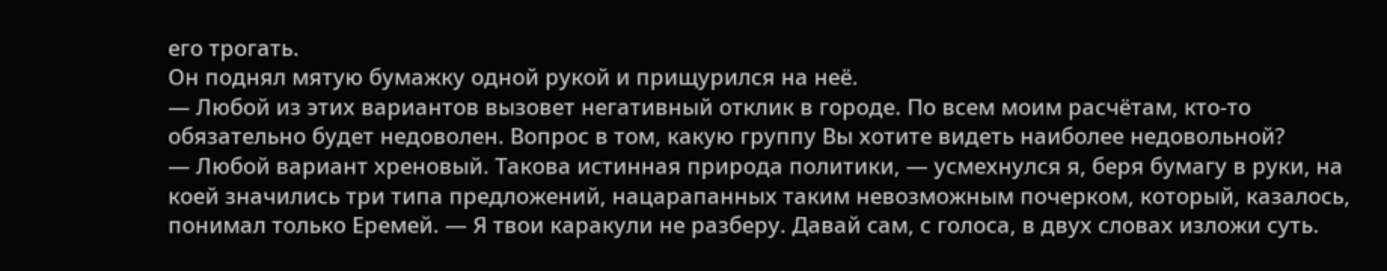его трогать.
Он поднял мятую бумажку одной рукой и прищурился на неё.
— Любой из этих вариантов вызовет негативный отклик в городе. По всем моим расчётам, кто-то обязательно будет недоволен. Вопрос в том, какую группу Вы хотите видеть наиболее недовольной?
— Любой вариант хреновый. Такова истинная природа политики, — усмехнулся я, беря бумагу в руки, на коей значились три типа предложений, нацарапанных таким невозможным почерком, который, казалось, понимал только Еремей. — Я твои каракули не разберу. Давай сам, с голоса, в двух словах изложи суть.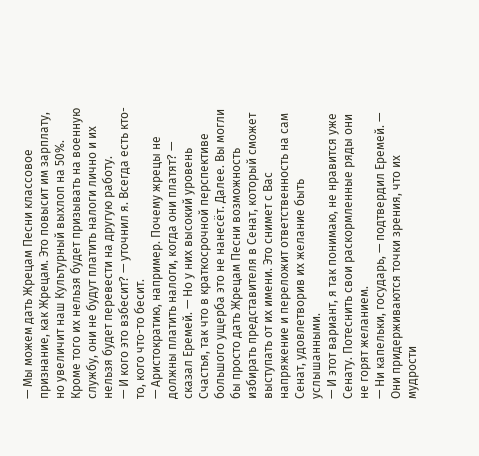— Мы можем дать Жрецам Песни классовое признание, как Жрецам. Это повысит им зарплату, но увеличит наш Культурный выхлоп на 50%. Кроме того их нельзя будет призывать на военную службу, они не будут платить налоги лично и их нельзя будет перевести на другую работу.
— И кого это взбесит? — уточнил я. Всегда есть кто-то, кого что-то бесит.
— Аристократию, например. Почему жрецы не должны платить налоги, когда они платят? — сказал Еремей. — Но у них высокий уровень Счастья, так что в краткосрочной перспективе большого ущерба это не нанесёт. Далее. Вы могли бы просто дать Жрецам Песни возможность избирать представителя в Сенат, который сможет выступать от их имени. Это снимет с Вас напряжение и переложит ответственность на сам Сенат, удовлетворив их желание быть услышанными.
— И этот вариант, я так понимаю, не нравится уже Сенату. Потеснить свои раскормленные ряды они не горят желанием.
— Ни капельки, государь, — подтвердил Еремей. — Они придерживаются точки зрения, что их мудрости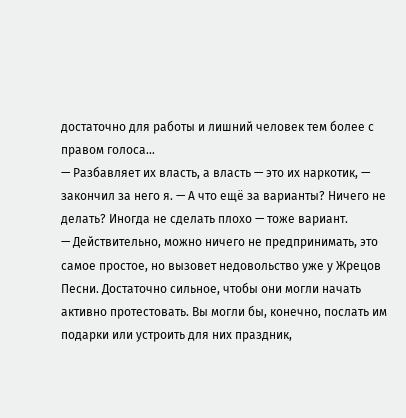достаточно для работы и лишний человек тем более с правом голоса…
— Разбавляет их власть, а власть — это их наркотик, — закончил за него я. — А что ещё за варианты? Ничего не делать? Иногда не сделать плохо — тоже вариант.
— Действительно, можно ничего не предпринимать, это самое простое, но вызовет недовольство уже у Жрецов Песни. Достаточно сильное, чтобы они могли начать активно протестовать. Вы могли бы, конечно, послать им подарки или устроить для них праздник,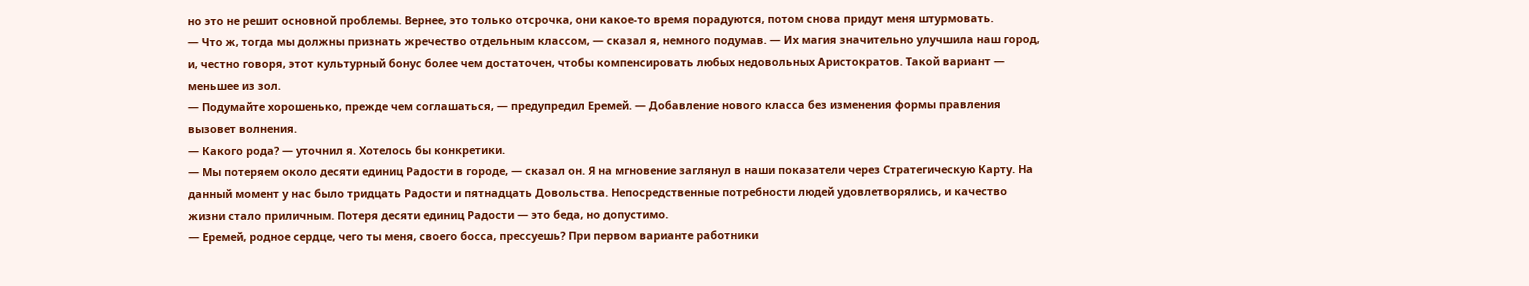но это не решит основной проблемы. Вернее, это только отсрочка, они какое-то время порадуются, потом снова придут меня штурмовать.
— Что ж, тогда мы должны признать жречество отдельным классом, — сказал я, немного подумав. — Их магия значительно улучшила наш город, и, честно говоря, этот культурный бонус более чем достаточен, чтобы компенсировать любых недовольных Аристократов. Такой вариант — меньшее из зол.
— Подумайте хорошенько, прежде чем соглашаться, — предупредил Еремей. — Добавление нового класса без изменения формы правления вызовет волнения.
— Какого рода? — уточнил я. Хотелось бы конкретики.
— Мы потеряем около десяти единиц Радости в городе, — сказал он. Я на мгновение заглянул в наши показатели через Стратегическую Карту. На данный момент у нас было тридцать Радости и пятнадцать Довольства. Непосредственные потребности людей удовлетворялись, и качество жизни стало приличным. Потеря десяти единиц Радости — это беда, но допустимо.
— Еремей, родное сердце, чего ты меня, своего босса, прессуешь? При первом варианте работники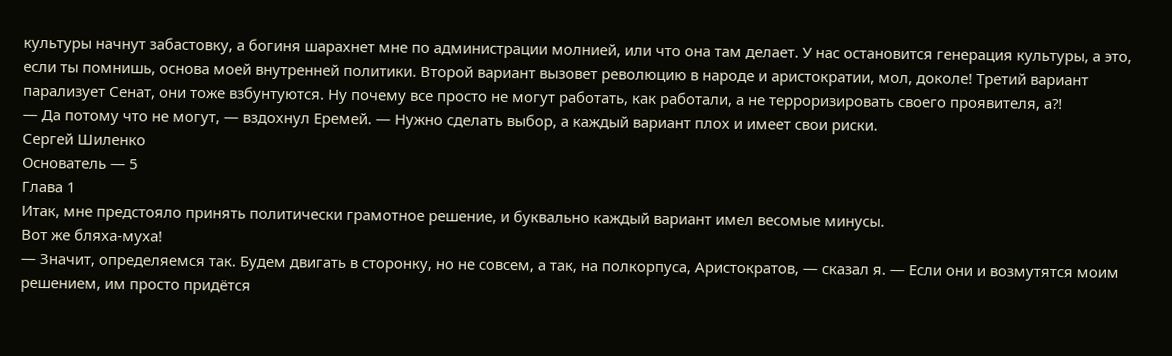культуры начнут забастовку, а богиня шарахнет мне по администрации молнией, или что она там делает. У нас остановится генерация культуры, а это, если ты помнишь, основа моей внутренней политики. Второй вариант вызовет революцию в народе и аристократии, мол, доколе! Третий вариант парализует Сенат, они тоже взбунтуются. Ну почему все просто не могут работать, как работали, а не терроризировать своего проявителя, а⁈
— Да потому что не могут, — вздохнул Еремей. — Нужно сделать выбор, а каждый вариант плох и имеет свои риски.
Сергей Шиленко
Основатель — 5
Глава 1
Итак, мне предстояло принять политически грамотное решение, и буквально каждый вариант имел весомые минусы.
Вот же бляха-муха!
— Значит, определяемся так. Будем двигать в сторонку, но не совсем, а так, на полкорпуса, Аристократов, — сказал я. — Если они и возмутятся моим решением, им просто придётся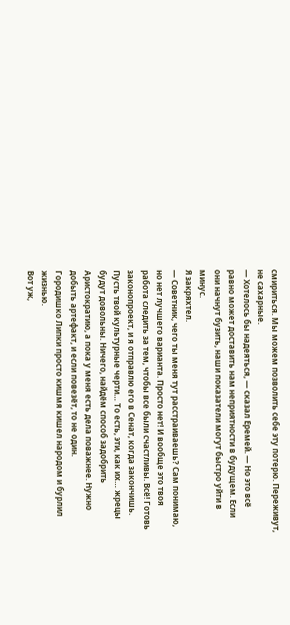смириться. Мы можем позволить себе эту потерю. Переживут, не сахарные.
— Хотелось бы надеяться, — сказал Еремей. — Но это всё равно может доставить нам неприятности в будущем. Если они начнут бузить, наши показатели могут быстро уйти в минус.
Я закряхтел.
— Советник, чего ты меня тут расстраиваешь? Сам понимаю, но нет лучшего варианта. Просто нет! И вообще это твоя работа следить за тем, чтобы все были счастливы. Всё! Готовь законопроект, и я отправлю его в Сенат, когда закончишь. Пусть твой культурные черти… То есть, эти, как их… жрецы будут довольны. Ничего, найдём способ задобрить Аристократию, а пока у меня есть дела поважнее. Нужно добыть артефакт, и если повезёт, то не один.
Городишко Липки просто кишмя кишел народом и бурлил жизнью.
Вот уж,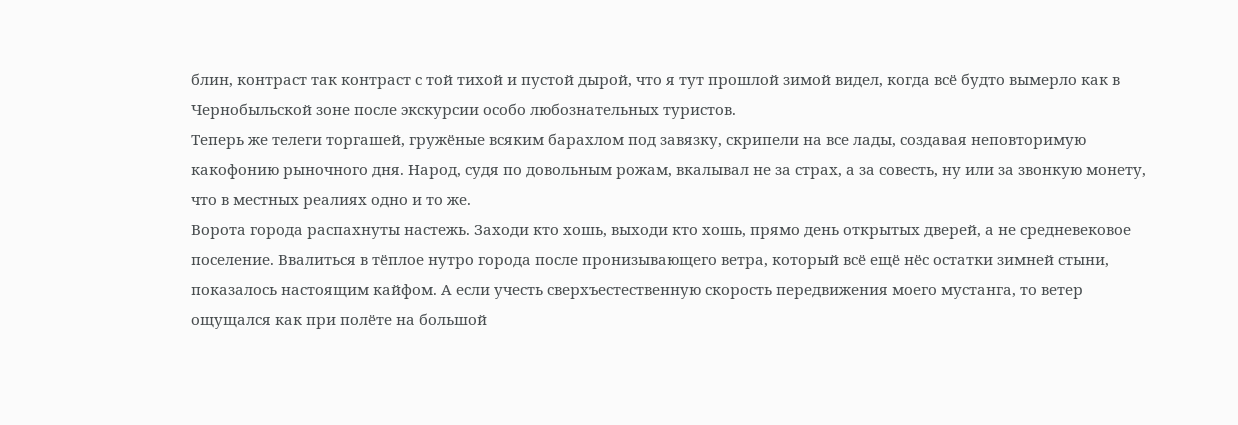блин, контраст так контраст с той тихой и пустой дырой, что я тут прошлой зимой видел, когда всё будто вымерло как в Чернобыльской зоне после экскурсии особо любознательных туристов.
Теперь же телеги торгашей, гружёные всяким барахлом под завязку, скрипели на все лады, создавая неповторимую какофонию рыночного дня. Народ, судя по довольным рожам, вкалывал не за страх, а за совесть, ну или за звонкую монету, что в местных реалиях одно и то же.
Ворота города распахнуты настежь. Заходи кто хошь, выходи кто хошь, прямо день открытых дверей, а не средневековое поселение. Ввалиться в тёплое нутро города после пронизывающего ветра, который всё ещё нёс остатки зимней стыни, показалось настоящим кайфом. А если учесть сверхъестественную скорость передвижения моего мустанга, то ветер ощущался как при полёте на большой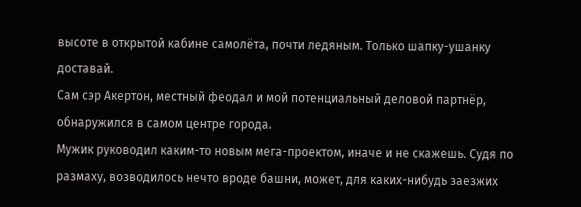высоте в открытой кабине самолёта, почти ледяным. Только шапку-ушанку доставай.
Сам сэр Акертон, местный феодал и мой потенциальный деловой партнёр, обнаружился в самом центре города.
Мужик руководил каким-то новым мега-проектом, иначе и не скажешь. Судя по размаху, возводилось нечто вроде башни, может, для каких-нибудь заезжих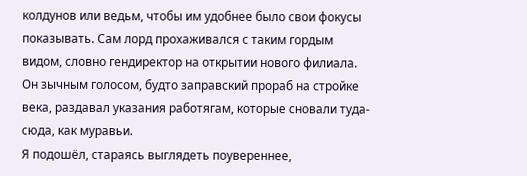колдунов или ведьм, чтобы им удобнее было свои фокусы показывать. Сам лорд прохаживался с таким гордым видом, словно гендиректор на открытии нового филиала. Он зычным голосом, будто заправский прораб на стройке века, раздавал указания работягам, которые сновали туда-сюда, как муравьи.
Я подошёл, стараясь выглядеть поувереннее,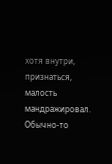хотя внутри, признаться, малость мандражировал. Обычно-то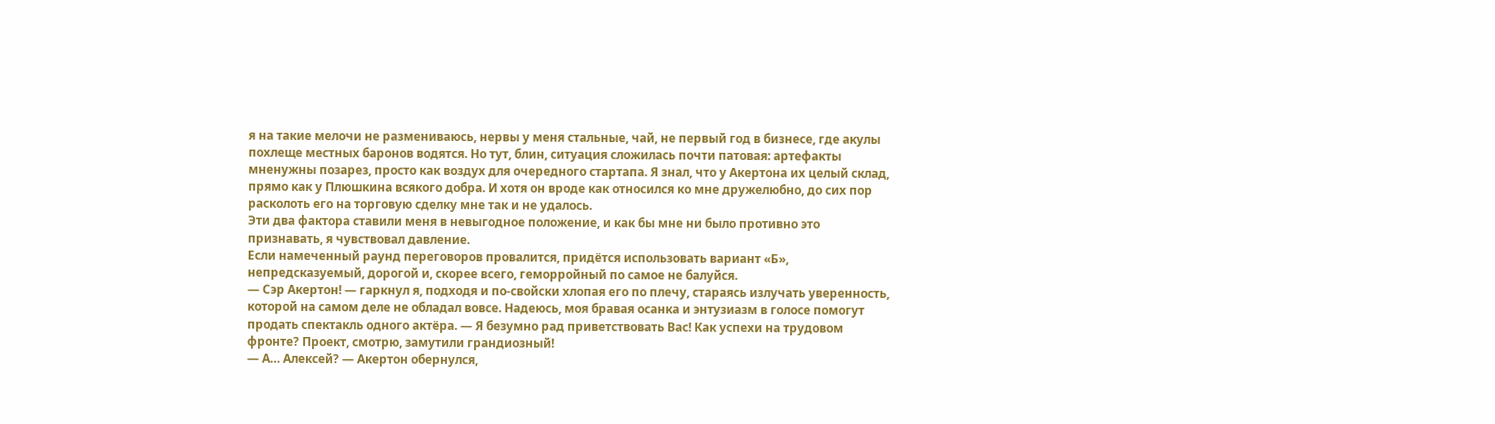я на такие мелочи не размениваюсь, нервы у меня стальные, чай, не первый год в бизнесе, где акулы похлеще местных баронов водятся. Но тут, блин, ситуация сложилась почти патовая: артефакты мненужны позарез, просто как воздух для очередного стартапа. Я знал, что у Акертона их целый склад, прямо как у Плюшкина всякого добра. И хотя он вроде как относился ко мне дружелюбно, до сих пор расколоть его на торговую сделку мне так и не удалось.
Эти два фактора ставили меня в невыгодное положение, и как бы мне ни было противно это признавать, я чувствовал давление.
Если намеченный раунд переговоров провалится, придётся использовать вариант «Б», непредсказуемый, дорогой и, скорее всего, геморройный по самое не балуйся.
— Сэр Акертон! — гаркнул я, подходя и по-свойски хлопая его по плечу, стараясь излучать уверенность, которой на самом деле не обладал вовсе. Надеюсь, моя бравая осанка и энтузиазм в голосе помогут продать спектакль одного актёра. — Я безумно рад приветствовать Вас! Как успехи на трудовом фронте? Проект, смотрю, замутили грандиозный!
— А… Алексей? — Акертон обернулся,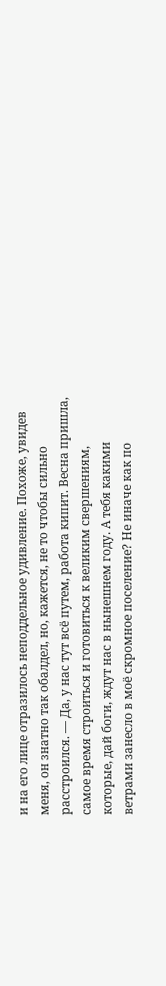и на его лице отразилось неподдельное удивление. Похоже, увидев меня, он знатно так обалдел, но, кажется, не то чтобы сильно расстроился. — Да, у нас тут всё путем, работа кипит. Весна пришла, самое время строиться и готовиться к великим свершениям, которые, дай боги, ждут нас в нынешнем году. А тебя какими ветрами занесло в моё скромное поселение? Не иначе как по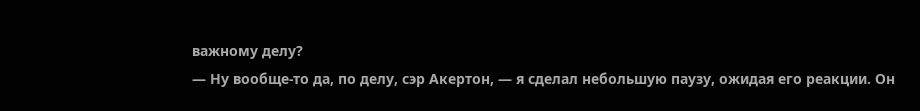важному делу?
— Ну вообще-то да, по делу, сэр Акертон, — я сделал небольшую паузу, ожидая его реакции. Он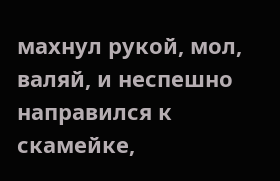махнул рукой, мол, валяй, и неспешно направился к скамейке,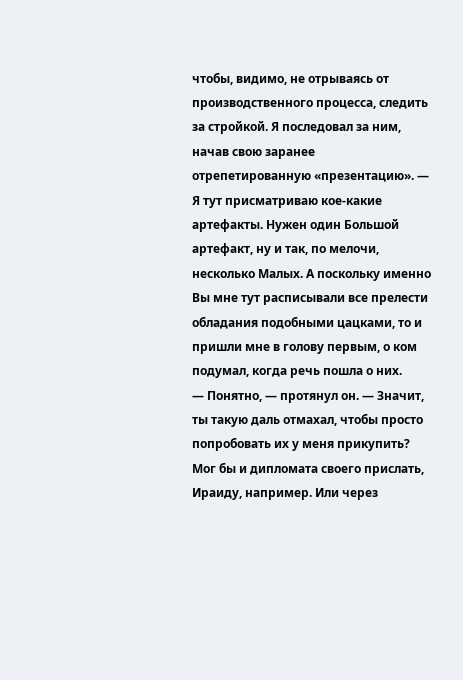чтобы, видимо, не отрываясь от производственного процесса, следить за стройкой. Я последовал за ним, начав свою заранее отрепетированную «презентацию». — Я тут присматриваю кое-какие артефакты. Нужен один Большой артефакт, ну и так, по мелочи, несколько Малых. А поскольку именно Вы мне тут расписывали все прелести обладания подобными цацками, то и пришли мне в голову первым, о ком подумал, когда речь пошла о них.
— Понятно, — протянул он. — Значит, ты такую даль отмахал, чтобы просто попробовать их у меня прикупить? Мог бы и дипломата своего прислать, Ираиду, например. Или через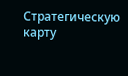Стратегическую карту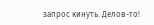запрос кинуть. Делов-то!